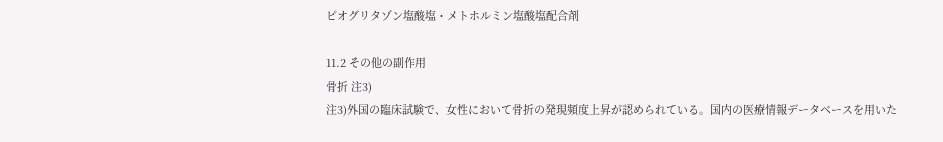ピオグリタゾン塩酸塩・メトホルミン塩酸塩配合剤

11.2 その他の副作用
骨折 注3)
注3)外国の臨床試験で、女性において骨折の発現頻度上昇が認められている。国内の医療情報データベースを用いた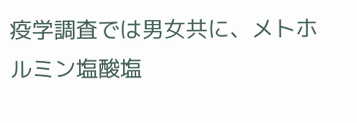疫学調査では男女共に、メトホルミン塩酸塩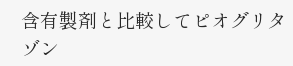含有製剤と比較してピオグリタゾン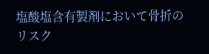塩酸塩含有製剤において骨折のリスク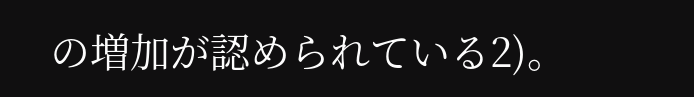の増加が認められている2)。